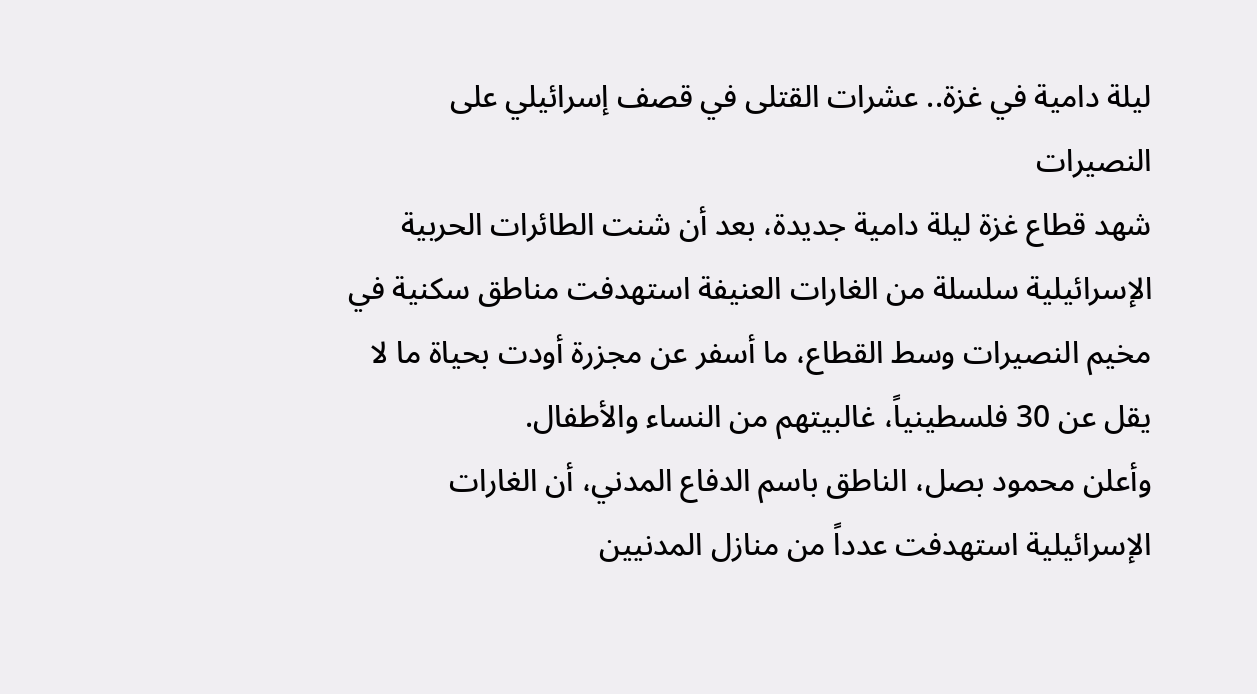ليلة دامية في غزة.. عشرات القتلى في قصف إسرائيلي على النصيرات
شهد قطاع غزة ليلة دامية جديدة، بعد أن شنت الطائرات الحربية الإسرائيلية سلسلة من الغارات العنيفة استهدفت مناطق سكنية في مخيم النصيرات وسط القطاع، ما أسفر عن مجزرة أودت بحياة ما لا يقل عن 30 فلسطينياً، غالبيتهم من النساء والأطفال.
وأعلن محمود بصل، الناطق باسم الدفاع المدني، أن الغارات الإسرائيلية استهدفت عدداً من منازل المدنيين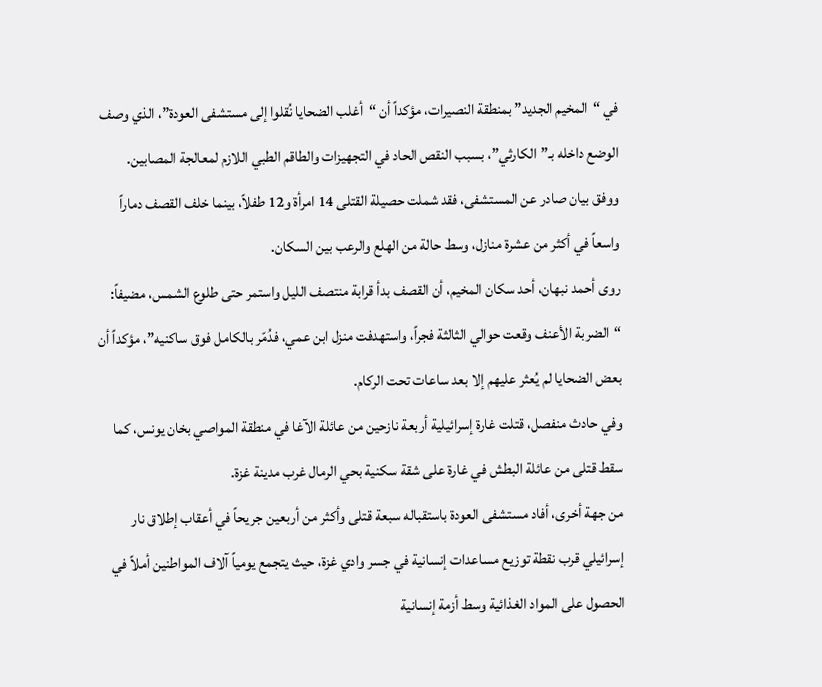في “المخيم الجديد” بمنطقة النصيرات، مؤكداً أن “أغلب الضحايا نُقلوا إلى مستشفى العودة”، الذي وصف الوضع داخله بـ”الكارثي”، بسبب النقص الحاد في التجهيزات والطاقم الطبي اللازم لمعالجة المصابين.
ووفق بيان صادر عن المستشفى، فقد شملت حصيلة القتلى 14 امرأة و12 طفلاً، بينما خلف القصف دماراً واسعاً في أكثر من عشرة منازل، وسط حالة من الهلع والرعب بين السكان.
روى أحمد نبهان، أحد سكان المخيم، أن القصف بدأ قرابة منتصف الليل واستمر حتى طلوع الشمس، مضيفاً: “الضربة الأعنف وقعت حوالي الثالثة فجراً، واستهدفت منزل ابن عمي، فدُمّر بالكامل فوق ساكنيه”، مؤكداً أن بعض الضحايا لم يُعثر عليهم إلا بعد ساعات تحت الركام.
وفي حادث منفصل، قتلت غارة إسرائيلية أربعة نازحين من عائلة الآغا في منطقة المواصي بخان يونس، كما سقط قتلى من عائلة البطش في غارة على شقة سكنية بحي الرمال غرب مدينة غزة.
من جهة أخرى، أفاد مستشفى العودة باستقباله سبعة قتلى وأكثر من أربعين جريحاً في أعقاب إطلاق نار إسرائيلي قرب نقطة توزيع مساعدات إنسانية في جسر وادي غزة، حيث يتجمع يومياً آلاف المواطنين أملاً في الحصول على المواد الغذائية وسط أزمة إنسانية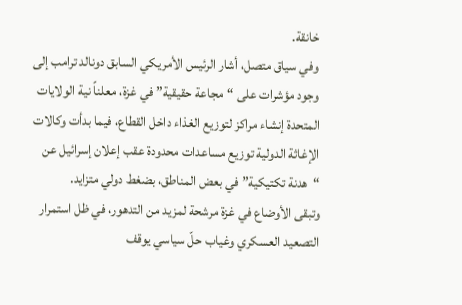خانقة.
وفي سياق متصل، أشار الرئيس الأمريكي السابق دونالد ترامب إلى وجود مؤشرات على “مجاعة حقيقية” في غزة، معلناً نية الولايات المتحدة إنشاء مراكز لتوزيع الغذاء داخل القطاع، فيما بدأت وكالات الإغاثة الدولية توزيع مساعدات محدودة عقب إعلان إسرائيل عن “هدنة تكتيكية” في بعض المناطق، بضغط دولي متزايد.
وتبقى الأوضاع في غزة مرشحة لمزيد من التدهور، في ظل استمرار التصعيد العسكري وغياب حلّ سياسي يوقف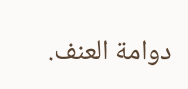دوامة العنف.